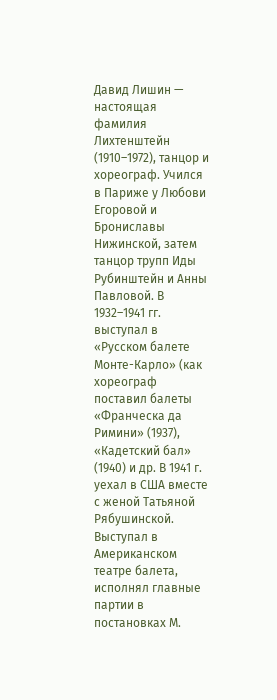Давид Лишин — настоящая фамилия Лихтенштейн (1910–1972), танцор и хореограф. Учился в Париже у Любови Егоровой и Брониславы Нижинской, затем танцор трупп Иды Рубинштейн и Анны Павловой. В 1932–1941 гг. выступал в «Русском балете Монте-Карло» (как хореограф поставил балеты «Франческа да Римини» (1937), «Кадетский бал» (1940) и др. В 1941 г. уехал в США вместе с женой Татьяной Рябушинской. Выступал в Американском театре балета, исполнял главные партии в постановках М.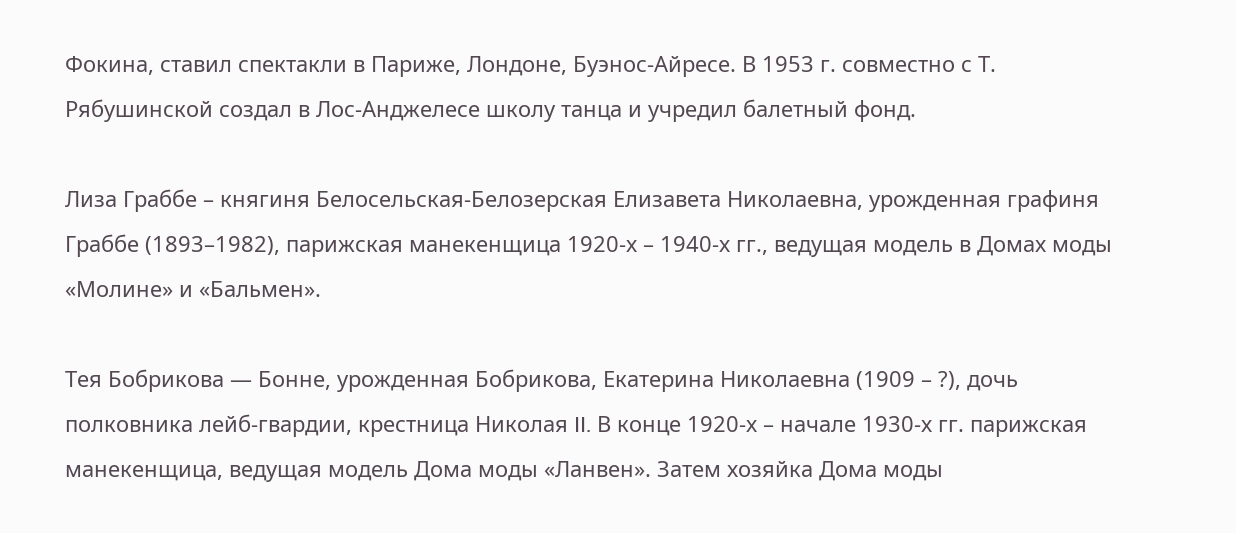Фокина, ставил спектакли в Париже, Лондоне, Буэнос-Айресе. В 1953 г. совместно с Т. Рябушинской создал в Лос-Анджелесе школу танца и учредил балетный фонд.

Лиза Граббе – княгиня Белосельская-Белозерская Елизавета Николаевна, урожденная графиня Граббе (1893–1982), парижская манекенщица 1920-х – 1940-х гг., ведущая модель в Домах моды «Молине» и «Бальмен».

Тея Бобрикова — Бонне, урожденная Бобрикова, Екатерина Николаевна (1909 – ?), дочь полковника лейб-гвардии, крестница Николая II. В конце 1920-х – начале 1930-х гг. парижская манекенщица, ведущая модель Дома моды «Ланвен». Затем хозяйка Дома моды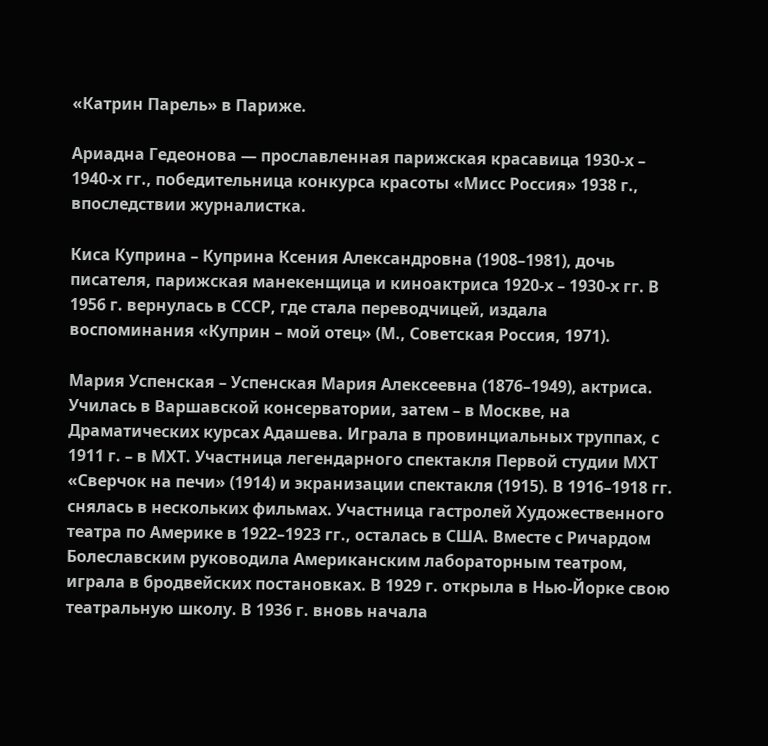«Катрин Парель» в Париже.

Ариадна Гедеонова — прославленная парижская красавица 1930-х – 1940-х гг., победительница конкурса красоты «Мисс Россия» 1938 г., впоследствии журналистка.

Киса Куприна – Куприна Ксения Александровна (1908–1981), дочь писателя, парижская манекенщица и киноактриса 1920-х – 1930-х гг. В 1956 г. вернулась в СССР, где стала переводчицей, издала воспоминания «Куприн – мой отец» (М., Советская Россия, 1971).

Мария Успенская – Успенская Мария Алексеевна (1876–1949), актриса. Училась в Варшавской консерватории, затем – в Москве, на Драматических курсах Адашева. Играла в провинциальных труппах, с 1911 г. – в МХТ. Участница легендарного спектакля Первой студии МХТ «Сверчок на печи» (1914) и экранизации спектакля (1915). В 1916–1918 гг. снялась в нескольких фильмах. Участница гастролей Художественного театра по Америке в 1922–1923 гг., осталась в США. Вместе с Ричардом Болеславским руководила Американским лабораторным театром, играла в бродвейских постановках. В 1929 г. открыла в Нью-Йорке свою театральную школу. В 1936 г. вновь начала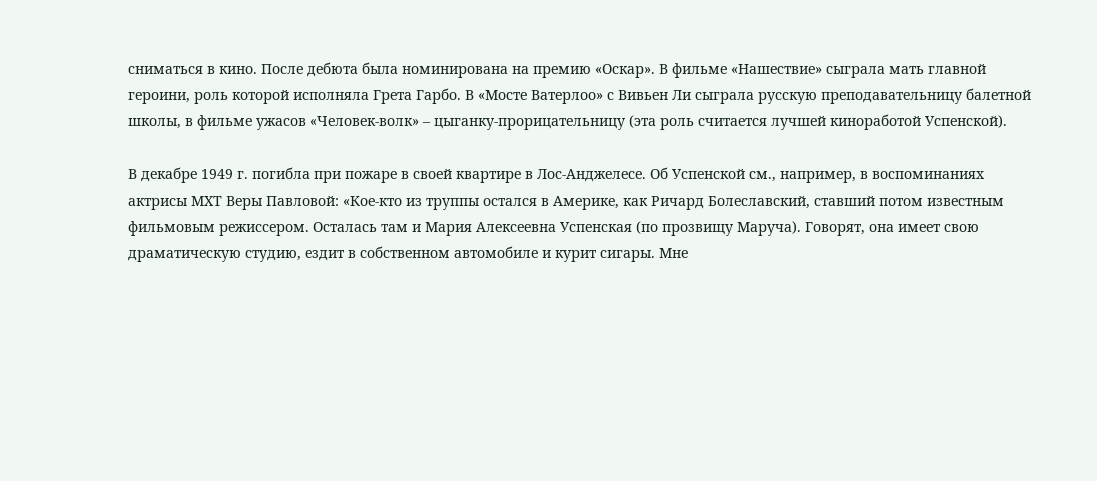сниматься в кино. После дебюта была номинирована на премию «Оскар». В фильме «Нашествие» сыграла мать главной героини, роль которой исполняла Грета Гарбо. В «Мосте Ватерлоо» с Вивьен Ли сыграла русскую преподавательницу балетной школы, в фильме ужасов «Человек-волк» – цыганку-прорицательницу (эта роль считается лучшей киноработой Успенской).

В декабре 1949 г. погибла при пожаре в своей квартире в Лос-Анджелесе. Об Успенской см., например, в воспоминаниях актрисы МХТ Веры Павловой: «Кое-кто из труппы остался в Америке, как Ричард Болеславский, ставший потом известным фильмовым режиссером. Осталась там и Мария Алексеевна Успенская (по прозвищу Маруча). Говорят, она имеет свою драматическую студию, ездит в собственном автомобиле и курит сигары. Мне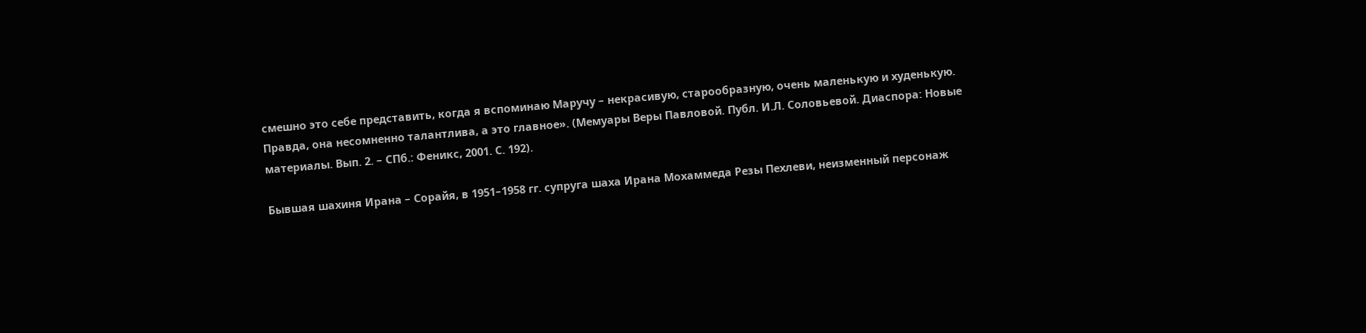смешно это себе представить, когда я вспоминаю Маручу – некрасивую, старообразную, очень маленькую и худенькую. Правда, она несомненно талантлива, а это главное». (Мемуары Веры Павловой. Публ. И.Л. Соловьевой. Диаспора: Новые материалы. Вып. 2. – СПб.: Феникс, 2001. С. 192).

Бывшая шахиня Ирана – Сорайя, в 1951–1958 гг. супруга шаха Ирана Мохаммеда Резы Пехлеви, неизменный персонаж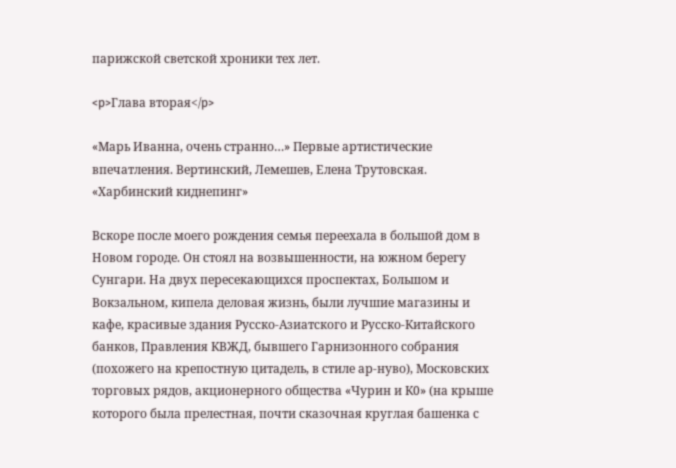парижской светской хроники тех лет.

<p>Глава вторая</p>

«Марь Иванна, очень странно…» Первые артистические впечатления. Вертинский, Лемешев, Елена Трутовская. «Харбинский киднепинг»

Вскоре после моего рождения семья переехала в большой дом в Новом городе. Он стоял на возвышенности, на южном берегу Сунгари. На двух пересекающихся проспектах, Большом и Вокзальном, кипела деловая жизнь, были лучшие магазины и кафе, красивые здания Русско-Азиатского и Русско-Китайского банков, Правления КВЖД, бывшего Гарнизонного собрания (похожего на крепостную цитадель, в стиле ар-нуво), Московских торговых рядов, акционерного общества «Чурин и К0» (на крыше которого была прелестная, почти сказочная круглая башенка с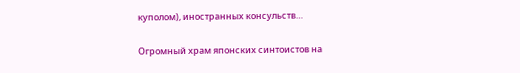куполом), иностранных консульств…

Огромный храм японских синтоистов на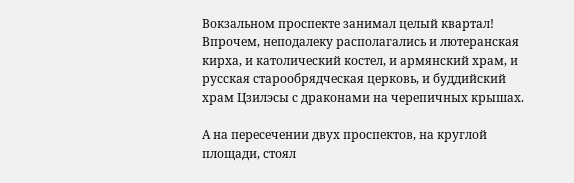Вокзальном проспекте занимал целый квартал! Впрочем, неподалеку располагались и лютеранская кирха, и католический костел, и армянский храм, и русская старообрядческая церковь, и буддийский храм Цзилэсы с драконами на черепичных крышах.

А на пересечении двух проспектов, на круглой площади, стоял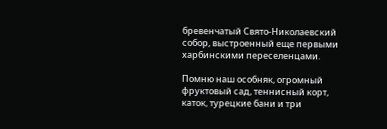бревенчатый Свято-Николаевский собор, выстроенный еще первыми харбинскими переселенцами.

Помню наш особняк, огромный фруктовый сад, теннисный корт, каток, турецкие бани и три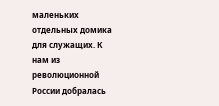маленьких отдельных домика для служащих. К нам из революционной России добралась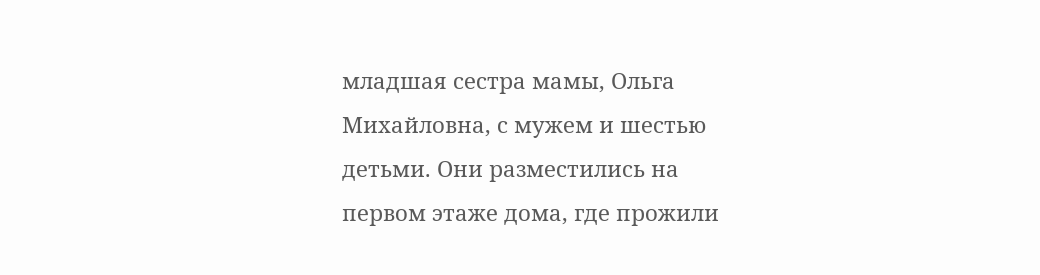младшая сестра мамы, Ольга Михайловна, с мужем и шестью детьми. Они разместились на первом этаже дома, где прожили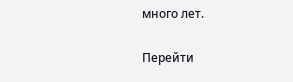много лет.

Перейти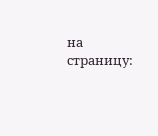на страницу: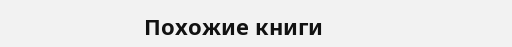Похожие книги